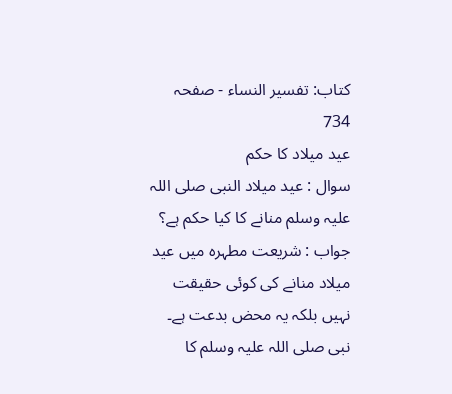کتاب: تفسیر النساء - صفحہ 734
عید میلاد کا حکم
سوال : عید میلاد النبی صلی اللہ علیہ وسلم منانے کا کیا حکم ہے؟
جواب : شریعت مطہرہ میں عید میلاد منانے کی کوئی حقیقت نہیں بلکہ یہ محض بدعت ہے۔ نبی صلی اللہ علیہ وسلم کا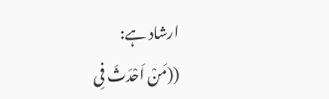ارشاد ہے:
((مَنْ اَحْدَثَ فِی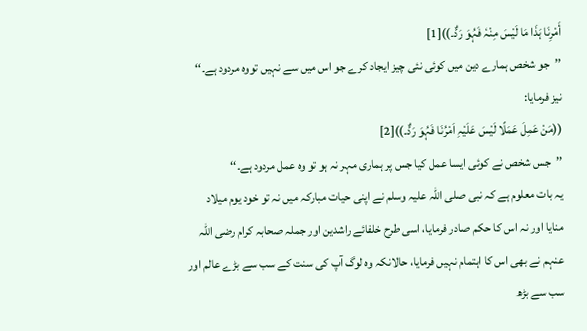أَمْرِنَا ہَذَا مَا لَیْسَ مِنْہٗ فَہُوَ رَدٌّ۔))[1]
’’جو شخص ہمارے دین میں کوئی نئی چیز ایجاد کرے جو اس میں سے نہیں تووہ مردود ہے۔‘‘
نیز فرمایا:
((مَنْ عَمِلَ عَمَلًا لَیْسَ عَلَیْہِ اَمْرُنَا فَہُوَ رَدٌّ۔))[2]
’’جس شخص نے کوئی ایسا عمل کیا جس پر ہماری مہر نہ ہو تو وہ عمل مردود ہے۔‘‘
یہ بات معلوم ہے کہ نبی صلی اللہ علیہ وسلم نے اپنی حیات مبارکہ میں نہ تو خود یوم میلاد منایا اور نہ اس کا حکم صادر فرمایا، اسی طرح خلفائے راشدین اور جملہ صحابہ کرام رضی اللہ عنہم نے بھی اس کا اہتمام نہیں فرمایا، حالانکہ وہ لوگ آپ کی سنت کے سب سے بڑے عالم اور سب سے بڑھ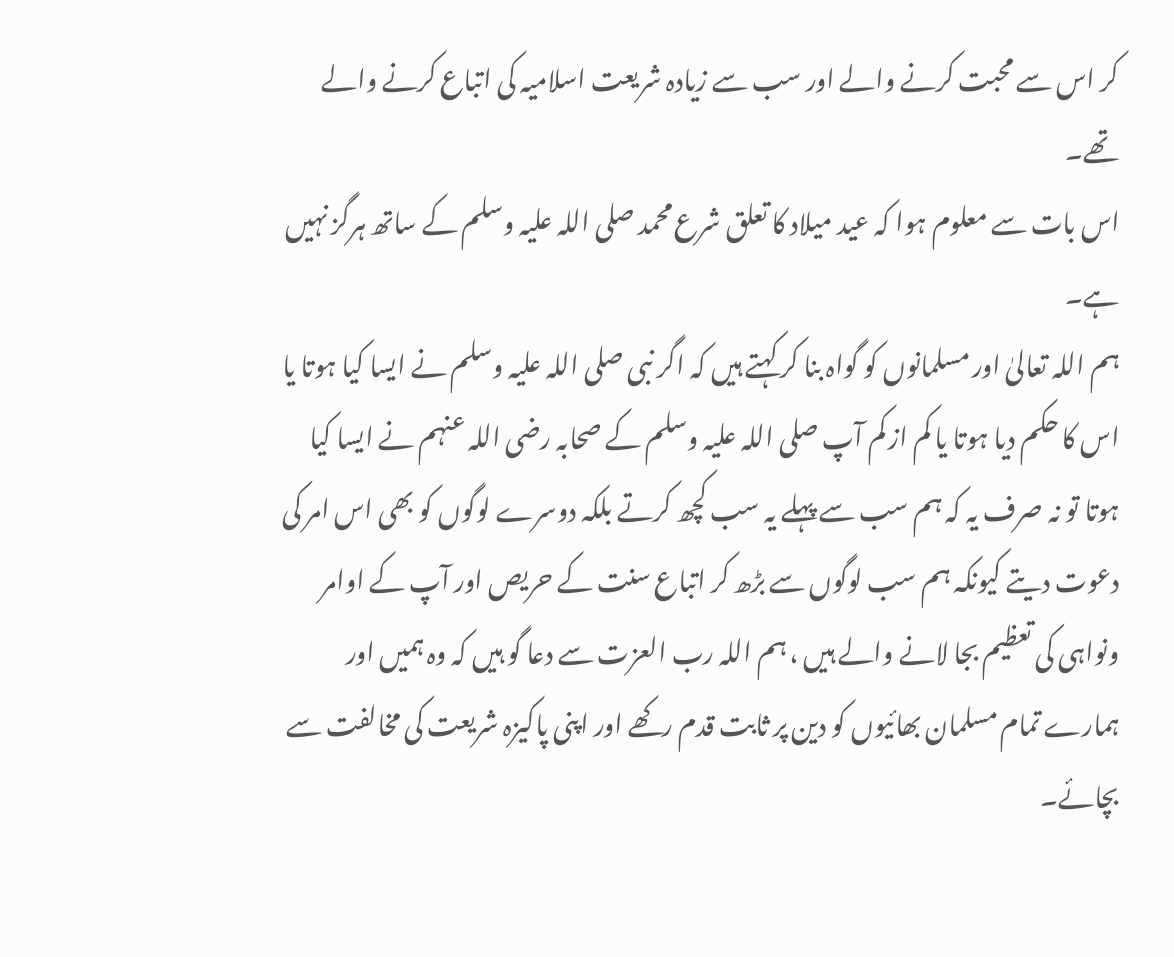کر اس سے محبت کرنے والے اور سب سے زیادہ شریعت اسلامیہ کی اتباع کرنے والے تھے۔
اس بات سے معلوم ہوا کہ عید میلاد کا تعلق شرع محمد صلی اللہ علیہ وسلم کے ساتھ ہرگز نہیں ہے۔
ہم اللہ تعالیٰ اور مسلمانوں کو گواہ بنا کر کہتے ہیں کہ اگر نبی صلی اللہ علیہ وسلم نے ایسا کیا ہوتا یا اس کا حکم دیا ہوتا یا کم از کم آپ صلی اللہ علیہ وسلم کے صحابہ رضی اللہ عنہم نے ایسا کیا ہوتا تو نہ صرف یہ کہ ہم سب سے پہلے یہ سب کچھ کرتے بلکہ دوسرے لوگوں کو بھی اس امر کی دعوت دیتے کیونکہ ہم سب لوگوں سے بڑھ کر اتباع سنت کے حریص اور آپ کے اوامر ونواہی کی تعظیم بجا لانے والے ہیں ، ہم اللہ رب العزت سے دعا گو ہیں کہ وہ ہمیں اور ہمارے تمام مسلمان بھائیوں کو دین پر ثابت قدم رکھے اور اپنی پاکیزہ شریعت کی مخالفت سے بچائے۔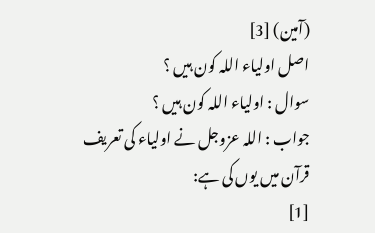(آمین) [3]
اصل اولیاء اللہ کون ہیں ؟
سوال : اولیاء اللہ کون ہیں ؟
جواب : اللہ عزوجل نے اولیاء کی تعریف قرآن میں یوں کی ہے:
[1]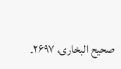صحیح البخاری، ۲۶۹۷۔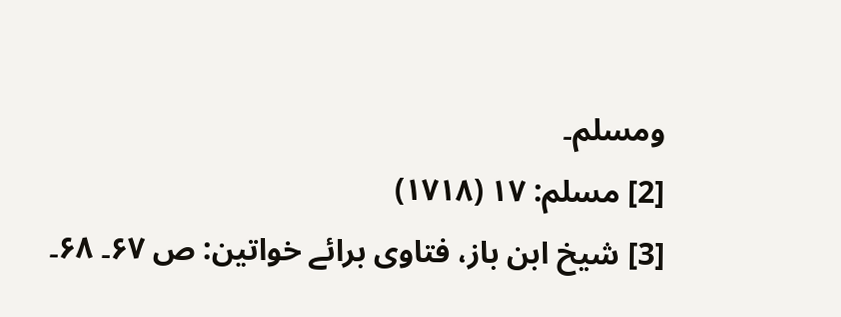ومسلم۔
[2] مسلم: ۱۷ (۱۷۱۸)
[3] شیخ ابن باز، فتاوی برائے خواتین: ص ۶۷۔ ۶۸۔